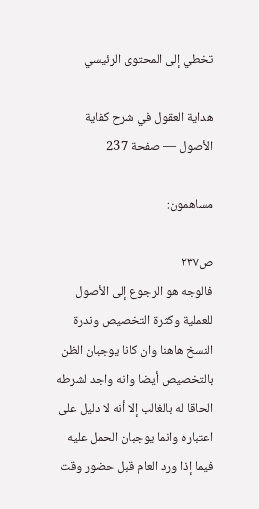تخطي إلى المحتوى الرئيسي

هداية العقول في شرح كفاية الأصول — صفحة 237

مساهمون:

ص٢٣٧
فالوجه هو الرجوع إلى الأصول للعملية وكثرة التخصيص وندرة النسخ هاهنا وان كانا يوجبان الظن بالتخصيص أيضا وانه واجد لشرطه الحاقا له بالغالب إلا أنه لا دليل على اعتباره وانما يوجبان الحمل عليه فيما إذا ورد العام قبل حضور وقت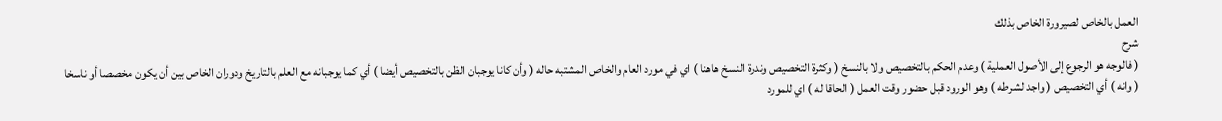العمل بالخاص لصيرورة الخاص بذلك
شرح
( فالوجه هو الرجوع إلى الأصول العملية ) وعدم الحكم بالتخصيص ولا بالنسخ ( وكثرة التخصيص وندرة النسخ هاهنا ) اي في مورد العام والخاص المشتبه حاله ( وأن كانا يوجبان الظن بالتخصيص أيضا ) أي كما يوجبانه مع العلم بالتاريخ ودوران الخاص بين أن يكون مخصصا أو ناسخا ( وانه ) أي التخصيص ( واجد لشرطه ) وهو الورود قبل حضور وقت العمل ( الحاقا له ) اي للمورد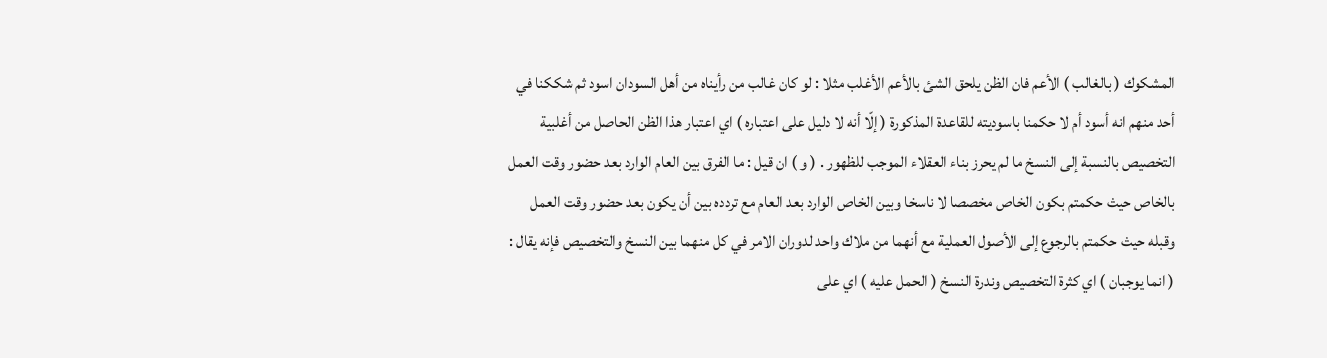المشكوك ( بالغالب ) الأعم فان الظن يلحق الشئ بالأعم الأغلب مثلا : لو كان غالب من رأيناه من أهل السودان اسود ثم شككنا في أحد منهم انه أسود أم لا حكمنا باسوديته للقاعدة المذكورة ( إلّا أنه لا دليل على اعتباره ) اي اعتبار هذا الظن الحاصل من أغلبية التخصيص بالنسبة إلى النسخ ما لم يحرز بناء العقلاء الموجب للظهور . ( و ) ان قيل : ما الفرق بين العام الوارد بعد حضور وقت العمل بالخاص حيث حكمتم بكون الخاص مخصصا لا ناسخا وبين الخاص الوارد بعد العام مع تردده بين أن يكون بعد حضور وقت العمل وقبله حيث حكمتم بالرجوع إلى الأصول العملية مع أنهما من ملاك واحد لدوران الامر في كل منهما بين النسخ والتخصيص فإنه يقال : ( انما يوجبان ) اي كثرة التخصيص وندرة النسخ ( الحمل عليه ) اي على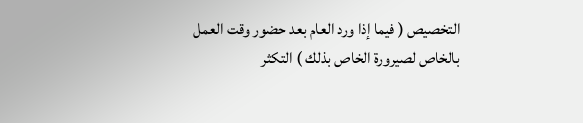التخصيص ( فيما إذا ورد العام بعد حضور وقت العمل بالخاص لصيرورة الخاص بذلك ) التكثر